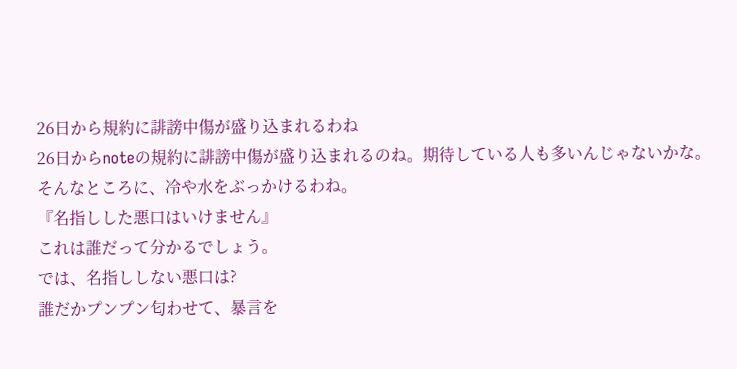26日から規約に誹謗中傷が盛り込まれるわね
26日からnoteの規約に誹謗中傷が盛り込まれるのね。期待している人も多いんじゃないかな。
そんなところに、冷や水をぶっかけるわね。
『名指しした悪口はいけません』
これは誰だって分かるでしょう。
では、名指ししない悪口は?
誰だかプンプン匂わせて、暴言を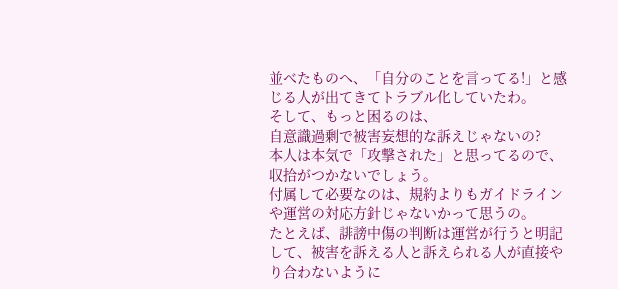並べたものへ、「自分のことを言ってる!」と感じる人が出てきてトラブル化していたわ。
そして、もっと困るのは、
自意識過剰で被害妄想的な訴えじゃないの?
本人は本気で「攻撃された」と思ってるので、収拾がつかないでしょう。
付属して必要なのは、規約よりもガイドラインや運営の対応方針じゃないかって思うの。
たとえば、誹謗中傷の判断は運営が行うと明記して、被害を訴える人と訴えられる人が直接やり合わないように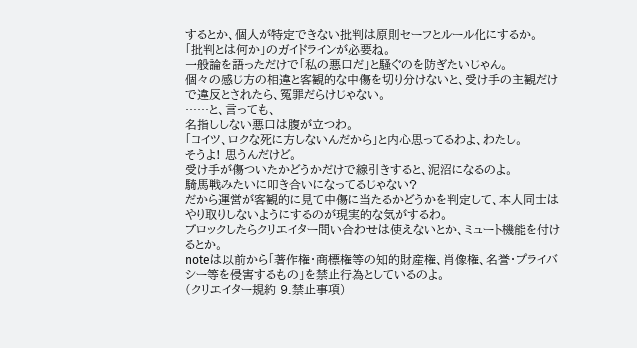するとか、個人が特定できない批判は原則セーフとルール化にするか。
「批判とは何か」のガイドラインが必要ね。
一般論を語っただけで「私の悪口だ」と騒ぐのを防ぎたいじゃん。
個々の感じ方の相違と客観的な中傷を切り分けないと、受け手の主観だけで違反とされたら、冤罪だらけじゃない。
……と、言っても、
名指ししない悪口は腹が立つわ。
「コイツ、ロクな死に方しないんだから」と内心思ってるわよ、わたし。
そうよ! 思うんだけど。
受け手が傷ついたかどうかだけで線引きすると、泥沼になるのよ。
騎馬戦みたいに叩き合いになってるじゃない?
だから運営が客観的に見て中傷に当たるかどうかを判定して、本人同士はやり取りしないようにするのが現実的な気がするわ。
ブロックしたらクリエイター問い合わせは使えないとか、ミュート機能を付けるとか。
noteは以前から「著作権・商標権等の知的財産権、肖像権、名誉・プライバシー等を侵害するもの」を禁止行為としているのよ。
(クリエイター規約 9.禁止事項)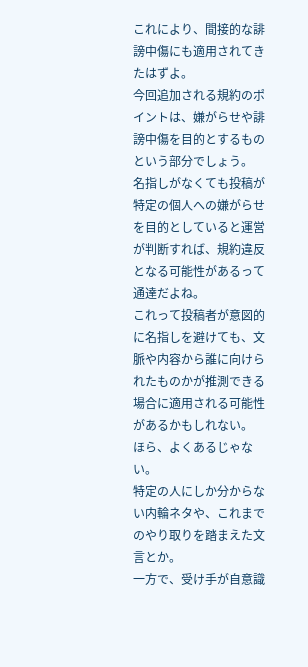これにより、間接的な誹謗中傷にも適用されてきたはずよ。
今回追加される規約のポイントは、嫌がらせや誹謗中傷を目的とするものという部分でしょう。
名指しがなくても投稿が特定の個人への嫌がらせを目的としていると運営が判断すれば、規約違反となる可能性があるって通達だよね。
これって投稿者が意図的に名指しを避けても、文脈や内容から誰に向けられたものかが推測できる場合に適用される可能性があるかもしれない。
ほら、よくあるじゃない。
特定の人にしか分からない内輪ネタや、これまでのやり取りを踏まえた文言とか。
一方で、受け手が自意識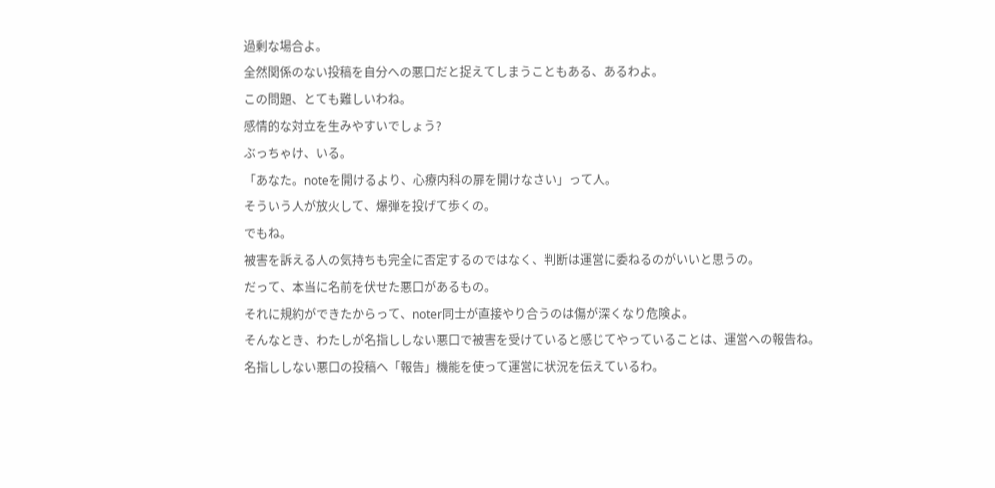過剰な場合よ。
全然関係のない投稿を自分への悪口だと捉えてしまうこともある、あるわよ。
この問題、とても難しいわね。
感情的な対立を生みやすいでしょう?
ぶっちゃけ、いる。
「あなた。noteを開けるより、心療内科の扉を開けなさい」って人。
そういう人が放火して、爆弾を投げて歩くの。
でもね。
被害を訴える人の気持ちも完全に否定するのではなく、判断は運営に委ねるのがいいと思うの。
だって、本当に名前を伏せた悪口があるもの。
それに規約ができたからって、noter同士が直接やり合うのは傷が深くなり危険よ。
そんなとき、わたしが名指ししない悪口で被害を受けていると感じてやっていることは、運営への報告ね。
名指ししない悪口の投稿へ「報告」機能を使って運営に状況を伝えているわ。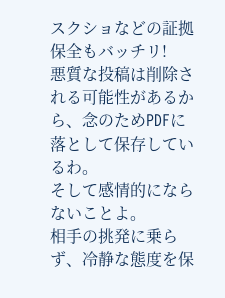スクショなどの証拠保全もバッチリ!
悪質な投稿は削除される可能性があるから、念のためPDFに落として保存しているわ。
そして感情的にならないことよ。
相手の挑発に乗らず、冷静な態度を保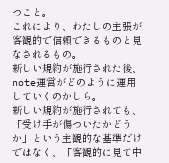つこと。
これにより、わたしの主張が客観的で信頼できるものと見なされるもの。
新しい規約が施行された後、note運営がどのように運用していくのかしら。
新しい規約が施行されても、
「受け手が傷ついたかどうか」という主観的な基準だけではなく、「客観的に見て中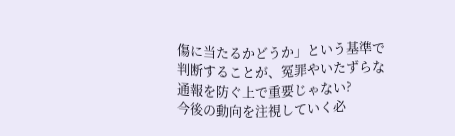傷に当たるかどうか」という基準で判断することが、冤罪やいたずらな通報を防ぐ上で重要じゃない?
今後の動向を注視していく必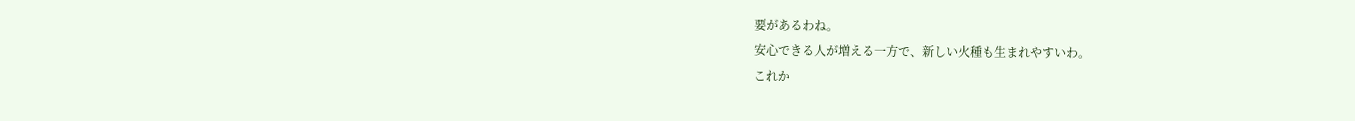要があるわね。
安心できる人が増える一方で、新しい火種も生まれやすいわ。
これか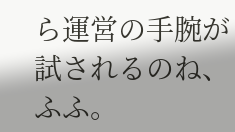ら運営の手腕が試されるのね、ふふ。